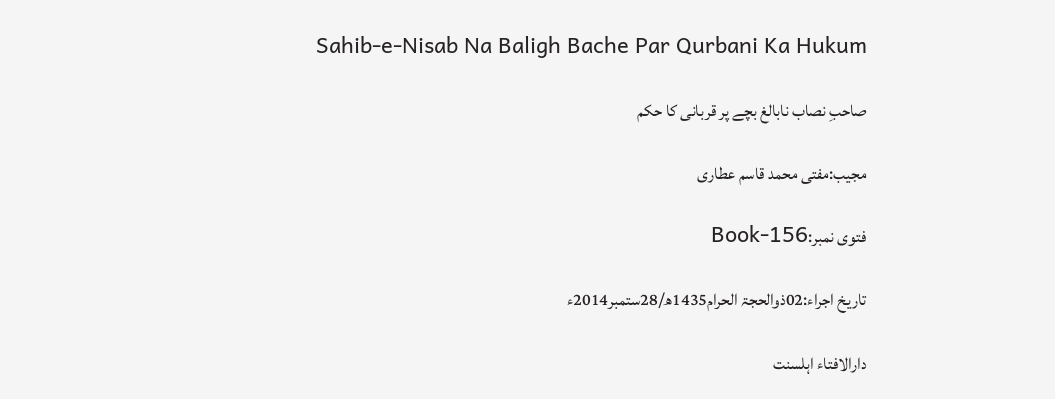Sahib-e-Nisab Na Baligh Bache Par Qurbani Ka Hukum

صاحبِ نصاب نابالغ بچے پر قربانی کا حکم

مجیب:مفتی محمد قاسم عطاری

فتوی نمبر:Book-156

تاریخ اجراء:02ذوالحجۃ الحرام1435ھ/28ستمبر2014ء

دارالافتاء اہلسنت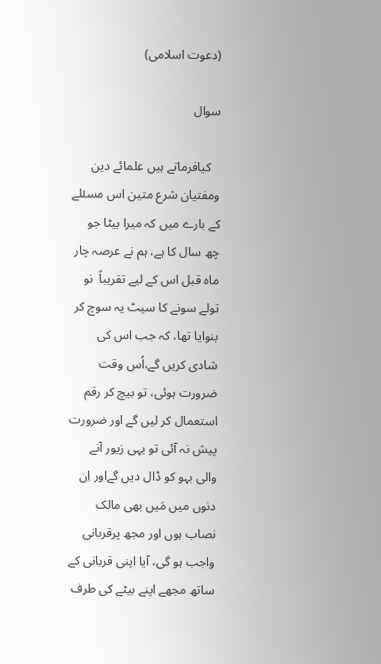(دعوت اسلامی)

سوال

   کیافرماتے ہیں علمائے دین ومفتیان شرع متین اس مسئلے کے بارے میں کہ میرا بیٹا جو چھ سال کا ہے، ہم نے عرصہ چار ماہ قبل اس کے لیے تقریباً  نو تولے سونے کا سیٹ یہ سوچ کر بنوایا تھا، کہ جب اس کی شادی کریں گے،اُس وقت ضرورت ہوئی، تو بیچ کر رقم استعمال کر لیں گے اور ضرورت پیش نہ آئی تو یہی زیور آنے والی بہو کو ڈال دیں گےاور اِن دنوں میں مَیں بھی مالک نصاب ہوں اور مجھ پرقربانی واجب ہو گی، آیا اپنی قربانی کے ساتھ مجھے اپنے بیٹے کی طرف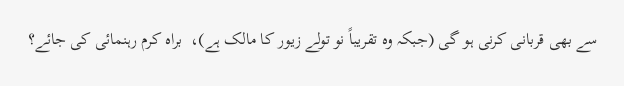سے بھی قربانی کرنی ہو گی (جبکہ وہ تقریباً نو تولے زیور کا مالک ہے)،  براہ کرم رہنمائی کی جائے؟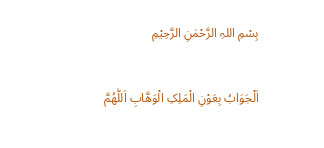بِسْمِ اللہِ الرَّحْمٰنِ الرَّحِيْمِ

اَلْجَوَابُ بِعَوْنِ الْمَلِکِ الْوَھَّابِ اَللّٰھُمَّ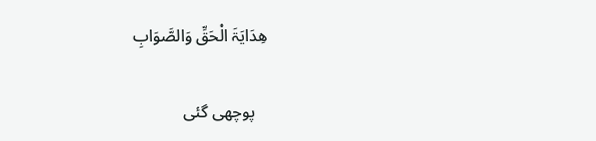ھِدَایَۃَ الْحَقِّ وَالصَّوَابِ

   پوچھی گئی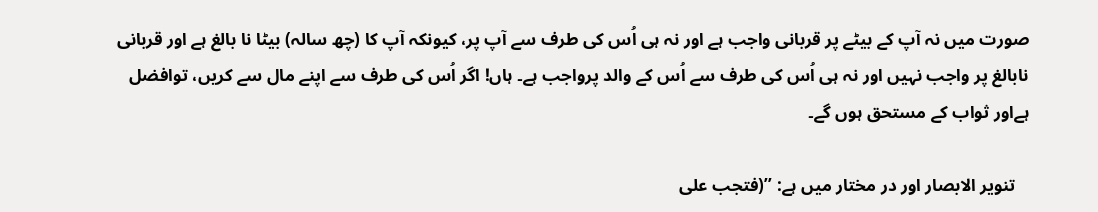صورت میں نہ آپ کے بیٹے پر قربانی واجب ہے اور نہ ہی اُس کی طرف سے آپ پر، کیونکہ آپ کا (چھ سالہ) بیٹا نا بالغ ہے اور قربانی نابالغ پر واجب نہیں اور نہ ہی اُس کی طرف سے اُس کے والد پرواجب ہے۔ ہاں! اگر اُس کی طرف سے اپنے مال سے کریں، توافضل ہےاور ثواب کے مستحق ہوں گے۔

   تنویر الابصار اور در مختار میں ہے: ’’(فتجب علی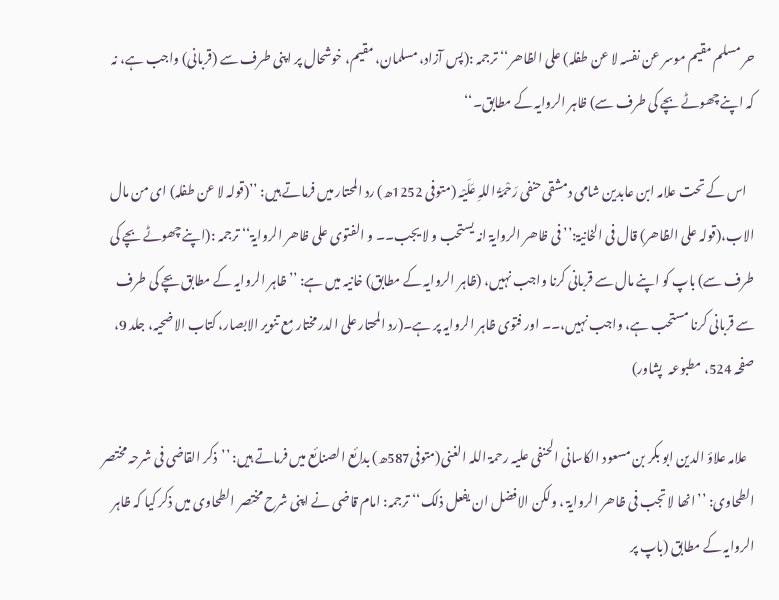حر مسلم مقیم موسر عن نفسہ لا عن طفلہ) علی الظاھر‘‘ ترجمہ :(پس آزاد، مسلمان، مقیم، خوشحال پر اپنی طرف سے (قربانی) واجب ہے، نہ کہ اپنے چھوٹے بچے کی طرف سے) ظاہر الروایہ کے مطابق۔‘‘

   اس کے تحت علامہ ابن عابدین شامی دمشقی حنفی رَحْمَۃُ اللہِ عَلَیْہ (متوفی 1252ھ) رد المحتار میں فرماتے ہیں: ’’(قولہ لا عن طفلہ) ای من مال الاب،(قولہ علی الظاھر) قال فی الخانیۃ:’’ فی ظاھر الروایۃ انہ یستحب و لا یجب۔۔ و الفتوی علی ظاھر الروایۃ‘‘ ترجمہ :(اپنے چھوٹے بچے کی طرف سے) باپ کو اپنے مال سے قربانی کرنا واجب نہیں، (ظاہر الروایہ کے مطابق) خانیہ میں ہے: ’’ظاہر الروایہ کے مطابق بچے کی طرف سے قربانی کرنا مستحب ہے، واجب نہیں،۔۔ اور فتوی ظاہر الروایہ پر ہے۔(رد المحتار علی الدر مختار مع تنویر الابصار، کتاب الاضحیہ، جلد 9، صفحہ 524، مطبوعہ  پشاور)

   علامہ علاؤ الدین ابو بکر بن مسعود الکاسانی الحنفی علیہ رحمۃ اللہ الغنی(متوفی587ھ) بدائع الصنائع میں فرماتے ہیں: ’’ذکر القاضی فی شرحہ مختصر الطحاوی: ’’انھا لا تجب فی ظاھر الروایۃ ، ولکن الافضل ان یفعل ذلک‘‘ ترجمہ: امام قاضی نے اپنی شرح مختصر الطحاوی میں ذکر کیا کہ ظاہر الروایہ کے مطابق (باپ پر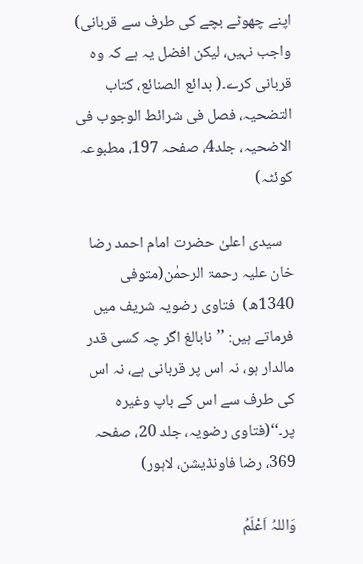اپنے چھوٹے بچے کی طرف سے قربانی) واجب نہیں، لیکن افضل یہ ہے کہ وہ قربانی کرے۔( بدائع الصنائع، کتاب التضحیہ، فصل فی شرائط الوجوب فی الاضحیہ، جلد4، صفحہ 197، مطبوعہ کوئٹہ)

   سیدی اعلیٰ حضرت امام احمد رضا خان علیہ رحمۃ الرحمٰن(متوفی 1340ھ)  فتاوی رضویہ شریف میں فرماتے ہیں: ’’نابالغ اگر چہ کسی قدر مالدار ہو، نہ اس پر قربانی ہے، نہ اس کی طرف سے اس کے باپ وغیرہ پر۔‘‘(فتاوی رضویہ، جلد 20، صفحہ 369، رضا فاونڈیشن، لاہور)

وَاللہُ اَعْلَمُ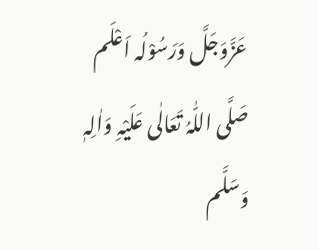عَزَّوَجَلَّ وَرَسُوْلُہ اَعْلَم صَلَّی اللّٰہُ تَعَالٰی عَلَیْہِ وَاٰلِہٖ وَسَلَّم